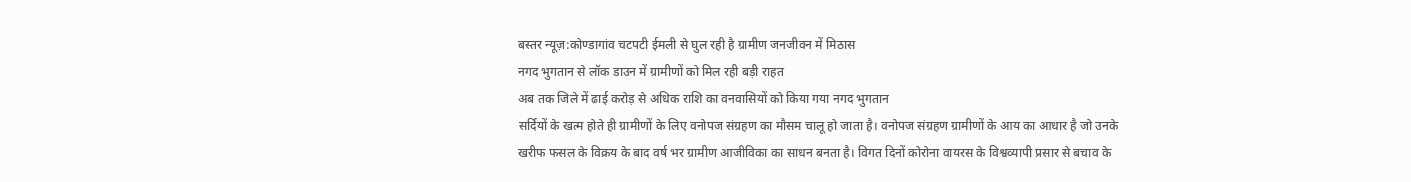बस्तर न्यूज़:कोण्डागांव चटपटी ईमली से घुल रही है ग्रामीण जनजीवन में मिठास
नगद भुगतान से लॉक डाउन में ग्रामीणों को मिल रही बड़ी राहत
अब तक जिले में ढाई करोड़ से अधिक राशि का वनवासियों को किया गया नगद भुगतान
सर्दियों के खत्म होते ही ग्रामीणों के लिए वनोपज संग्रहण का मौसम चालू हो जाता है। वनोपज संग्रहण ग्रामीणों के आय का आधार है जो उनके खरीफ फसल के विक्रय के बाद वर्ष भर ग्रामीण आजीविका का साधन बनता है। विगत दिनों कोरोना वायरस के विश्वव्यापी प्रसार से बचाव के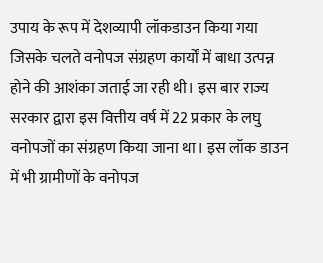उपाय के रूप में देशव्यापी लॉकडाउन किया गया जिसके चलते वनोपज संग्रहण कार्यों में बाधा उत्पन्न होने की आशंका जताई जा रही थी। इस बार राज्य सरकार द्वारा इस वित्तीय वर्ष में 22 प्रकार के लघु वनोपजों का संग्रहण किया जाना था। इस लॉक डाउन में भी ग्रामीणों के वनोपज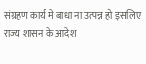संग्रहण कार्य मे बाधा ना उत्पन्न हो इसलिए राज्य शासन के आदेश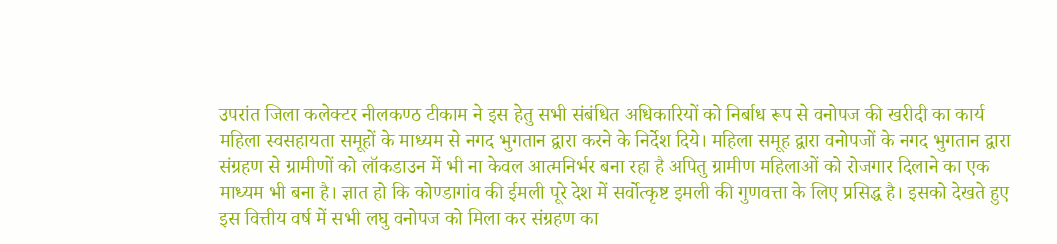उपरांत जिला कलेक्टर नीलकण्ठ टीकाम ने इस हेतु सभी संबंधित अधिकारियों को निर्बाध रूप से वनोपज की खरीदी का कार्य महिला स्वसहायता समूहों के माध्यम से नगद भुगतान द्वारा करने के निर्देश दिये। महिला समूह द्वारा वनोपजों के नगद भुगतान द्वारा संग्रहण से ग्रामीणों को लॉकडाउन में भी ना केवल आत्मनिर्भर बना रहा है अपितु ग्रामीण महिलाओं को रोजगार दिलाने का एक माध्यम भी बना है। ज्ञात हो कि कोण्डागांव की ईमली पूरे देश में सर्वोत्कृष्ट इमली की गुणवत्ता के लिए प्रसिद्ध है। इसको देखते हुए इस वित्तीय वर्ष में सभी लघु वनोपज को मिला कर संग्रहण का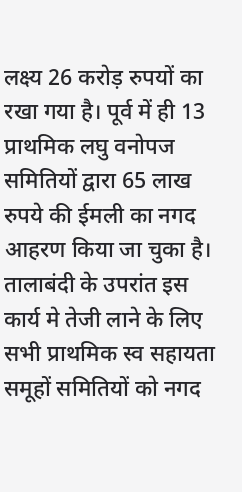लक्ष्य 26 करोड़ रुपयों का रखा गया है। पूर्व में ही 13 प्राथमिक लघु वनोपज समितियों द्वारा 65 लाख रुपये की ईमली का नगद आहरण किया जा चुका है। तालाबंदी के उपरांत इस कार्य मे तेजी लाने के लिए सभी प्राथमिक स्व सहायता समूहों समितियों को नगद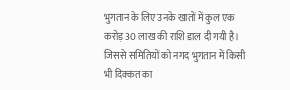भुगतान के लिए उनके खातों में कुल एक करोड़ 30 लाख की राशि डाल दी गयी है। जिससे समितियों को नगद भुगतान में किसी भी दिक्कत का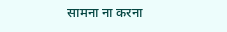सामना ना करना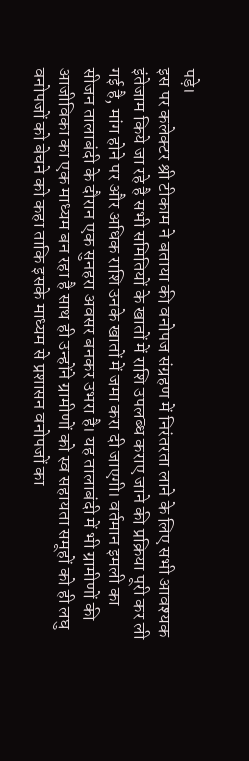पड़े।
इस पर कलेक्टर श्री टीकाम ने बताया की वनोपज संग्रहण में निरंतरता लाने के लिए सभी आवश्यक इंतेजाम किये जा रहे है सभी समितियों के खातों में राशि उपलब्ध कराए जाने की प्रक्रिया पूरी कर ली गई है, मांग होने पर और अधिक राशि उनके खातों में जमा करा दी जाएगी। वर्तमान इमली का सीजन तालाबंदी के दौरान एक सुनहरा अवसर बनकर उभरा है। यह तालाबंदी में भी ग्रामीणों की आजीविका का एक माध्यम बन रहा है साथ ही उन्होंने ग्रामीणों को स्व सहायता समूहों को ही लघु वनोपजों को बेचने को कहा ताकि इसके माध्यम से प्रशासन वनोपजों का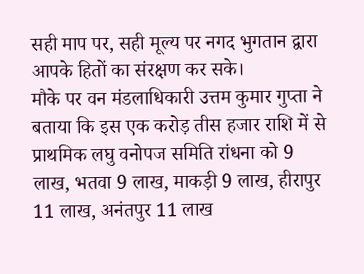सही माप पर, सही मूल्य पर नगद भुगतान द्वारा आपके हितों का संरक्षण कर सके।
मौके पर वन मंडलाधिकारी उत्तम कुमार गुप्ता ने बताया कि इस एक करोड़ तीस हजार राशि में से प्राथमिक लघु वनोपज समिति रांधना को 9 लाख, भतवा 9 लाख, माकड़ी 9 लाख, हीरापुर 11 लाख, अनंतपुर 11 लाख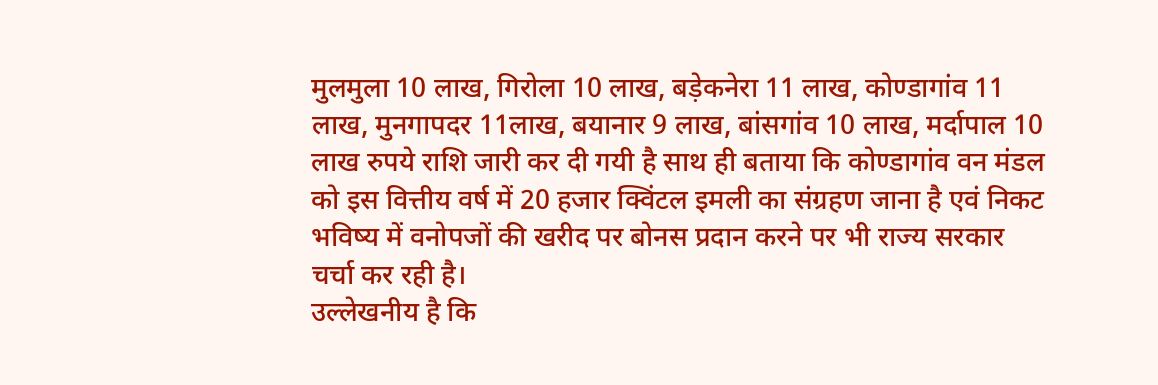मुलमुला 10 लाख, गिरोला 10 लाख, बड़ेकनेरा 11 लाख, कोण्डागांव 11 लाख, मुनगापदर 11लाख, बयानार 9 लाख, बांसगांव 10 लाख, मर्दापाल 10 लाख रुपये राशि जारी कर दी गयी है साथ ही बताया कि कोण्डागांव वन मंडल को इस वित्तीय वर्ष में 20 हजार क्विंटल इमली का संग्रहण जाना है एवं निकट भविष्य में वनोपजों की खरीद पर बोनस प्रदान करने पर भी राज्य सरकार चर्चा कर रही है।
उल्लेखनीय है कि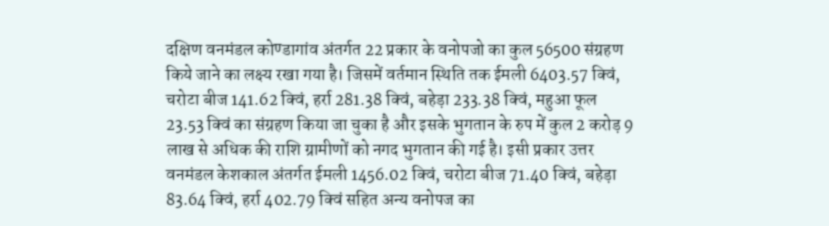दक्षिण वनमंडल कोण्डागांव अंतर्गत 22 प्रकार के वनोपजो का कुल 56500 संग्रहण किये जाने का लक्ष्य रखा गया है। जिसमें वर्तमान स्थिति तक ईमली 6403.57 क्विं, चरोटा बीज 141.62 क्विं, हर्रा 281.38 क्विं, बहेड़ा 233.38 क्विं, महुआ फूल 23.53 क्विं का संग्रहण किया जा चुका है और इसके भुगतान के रुप में कुल 2 करोड़ 9 लाख से अधिक की राशि ग्रामीणों को नगद भुगतान की गई है। इसी प्रकार उत्तर वनमंडल केशकाल अंतर्गत ईमली 1456.02 क्विं, चरोटा बीज 71.40 क्विं, बहेड़ा 83.64 क्विं, हर्रा 402.79 क्विं सहित अन्य वनोपज का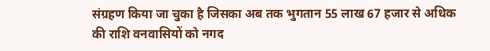संग्रहण किया जा चुका है जिसका अब तक भुगतान 55 लाख 67 हजार से अधिक की राशि वनवासियों को नगद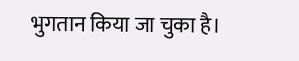भुगतान किया जा चुका है।